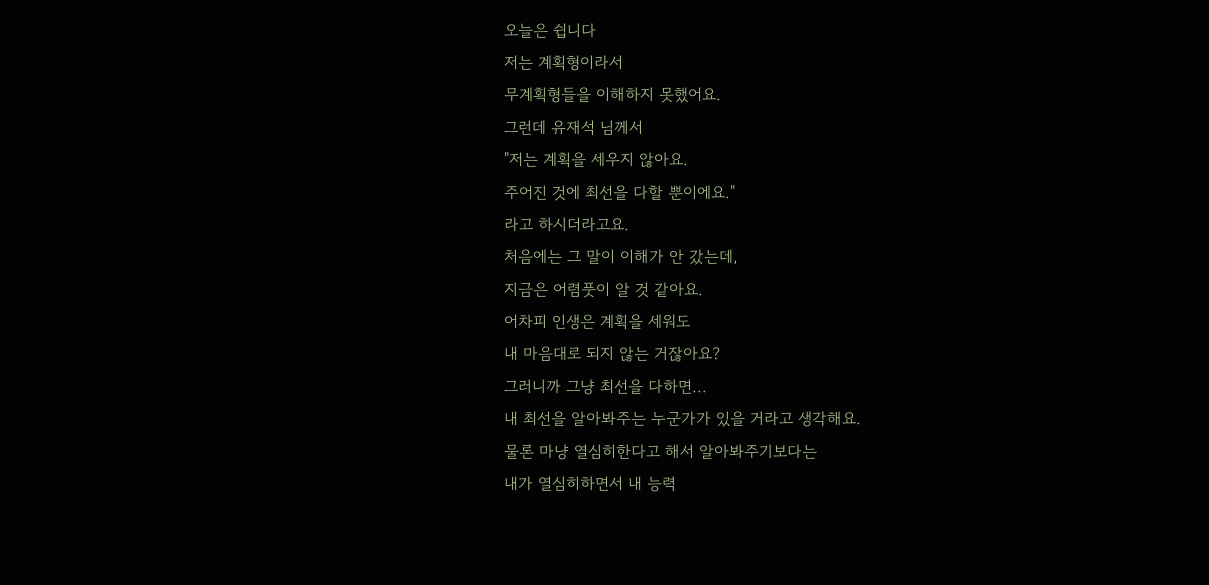오늘은 쉽니다
저는 계획형이라서
무계획형들을 이해하지 못했어요.
그런데 유재석 님께서
"저는 계획을 세우지 않아요.
주어진 것에 최선을 다할 뿐이에요."
라고 하시더라고요.
처음에는 그 말이 이해가 안 갔는데,
지금은 어렴풋이 알 것 같아요.
어차피 인생은 계획을 세워도
내 마음대로 되지 않는 거잖아요?
그러니까 그냥 최선을 다하면...
내 최선을 알아봐주는 누군가가 있을 거라고 생각해요.
물론 마냥 열심히한다고 해서 알아봐주기보다는
내가 열심히하면서 내 능력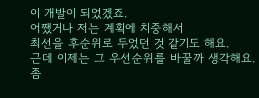이 개발이 되었겠죠.
어쨌거나 저는 계획에 치중해서
최선을 후순위로 두었던 것 같기도 해요.
근데 이제는 그 우선순위를 바꿀까 생각해요.
좀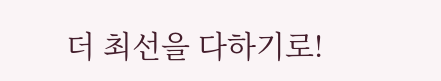더 최선을 다하기로!